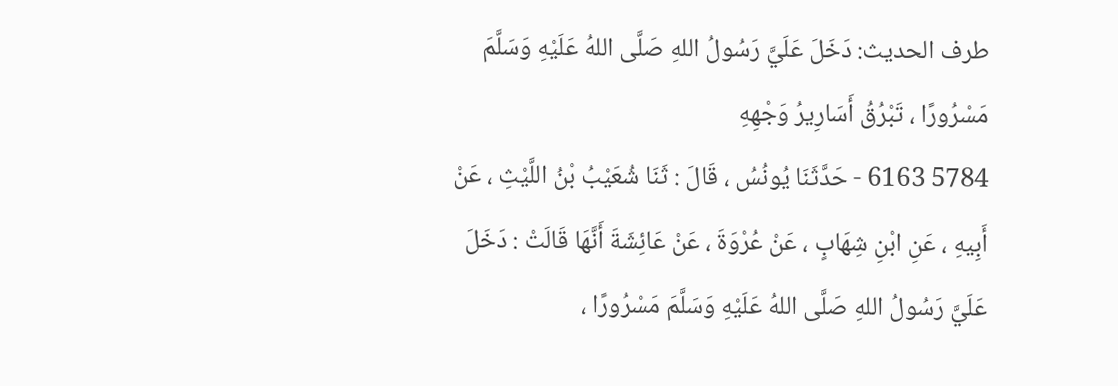طرف الحديث: دَخَلَ عَلَيَّ رَسُولُ اللهِ صَلَّى اللهُ عَلَيْهِ وَسَلَّمَ مَسْرُورًا ، تَبْرُقُ أَسَارِيرُ وَجْهِهِ
5784 6163 - حَدَّثَنَا يُونُسُ ، قَالَ : ثَنَا شُعَيْبُ بْنُ اللَّيْثِ ، عَنْ أَبِيهِ ، عَنِ ابْنِ شِهَابٍ ، عَنْ عُرْوَةَ ، عَنْ عَائِشَةَ أَنَّهَا قَالَتْ : دَخَلَ عَلَيَّ رَسُولُ اللهِ صَلَّى اللهُ عَلَيْهِ وَسَلَّمَ مَسْرُورًا ،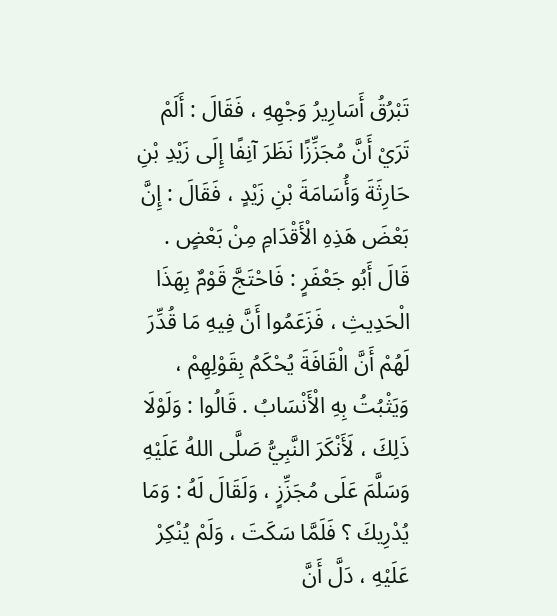تَبْرُقُ أَسَارِيرُ وَجْهِهِ ، فَقَالَ : أَلَمْ تَرَيْ أَنَّ مُجَزِّزًا نَظَرَ آنِفًا إِلَى زَيْدِ بْنِ حَارِثَةَ وَأُسَامَةَ بْنِ زَيْدٍ ، فَقَالَ : إِنَّ بَعْضَ هَذِهِ الْأَقْدَامِ مِنْ بَعْضٍ . قَالَ أَبُو جَعْفَرٍ : فَاحْتَجَّ قَوْمٌ بِهَذَا الْحَدِيثِ ، فَزَعَمُوا أَنَّ فِيهِ مَا قُدِّرَ لَهُمْ أَنَّ الْقَافَةَ يُحْكَمُ بِقَوْلِهِمْ ، وَيَثْبُتُ بِهِ الْأَنْسَابُ . قَالُوا : وَلَوْلَا ذَلِكَ ، لَأَنْكَرَ النَّبِيُّ صَلَّى اللهُ عَلَيْهِ وَسَلَّمَ عَلَى مُجَزِّزٍ ، وَلَقَالَ لَهُ : وَمَا يُدْرِيكَ ؟ فَلَمَّا سَكَتَ ، وَلَمْ يُنْكِرْ عَلَيْهِ ، دَلَّ أَنَّ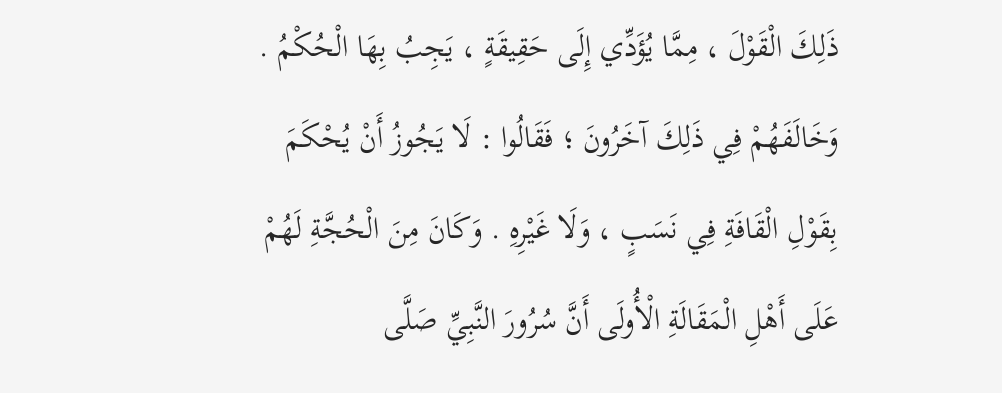ذَلِكَ الْقَوْلَ ، مِمَّا يُؤَدِّي إِلَى حَقِيقَةٍ ، يَجِبُ بِهَا الْحُكْمُ . وَخَالَفَهُمْ فِي ذَلِكَ آخَرُونَ ؛ فَقَالُوا : لَا يَجُوزُ أَنْ يُحْكَمَ بِقَوْلِ الْقَافَةِ فِي نَسَبٍ ، وَلَا غَيْرِهِ . وَكَانَ مِنَ الْحُجَّةِ لَهُمْ عَلَى أَهْلِ الْمَقَالَةِ الْأُولَى أَنَّ سُرُورَ النَّبِيِّ صَلَّى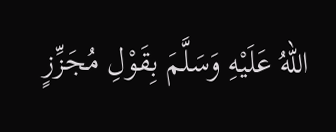اللهُ عَلَيْهِ وَسَلَّمَ بِقَوْلِ مُجَزِّزٍ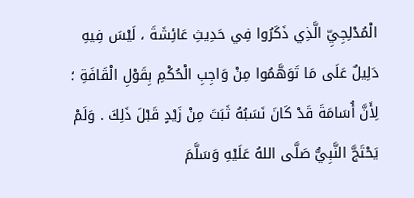الْمُدْلِجِيِّ الَّذِي ذَكَرُوا فِي حَدِيثِ عَائِشَةَ ، لَيْسَ فِيهِ دَلِيلٌ عَلَى مَا تَوَهَّمُوا مِنْ وَاجِبِ الْحُكْمِ بِقَوْلِ الْقَافَةِ ؛ لِأَنَّ أُسَامَةَ قَدْ كَانَ نَسَبُهُ ثَبَتَ مِنْ زَيْدٍ قَبْلَ ذَلِكَ . وَلَمْ يَحْتَجَّ النَّبِيُّ صَلَّى اللهُ عَلَيْهِ وَسَلَّمَ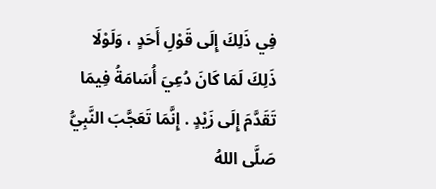فِي ذَلِكَ إِلَى قَوْلِ أَحَدٍ ، وَلَوْلَا ذَلِكَ لَمَا كَانَ دُعِيَ أُسَامَةُ فِيمَا تَقَدَّمَ إِلَى زَيْدٍ . إِنَّمَا تَعَجَّبَ النَّبِيُّ صَلَّى اللهُ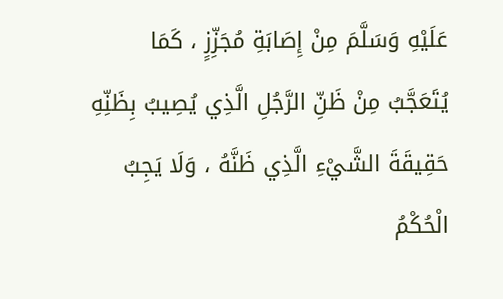عَلَيْهِ وَسَلَّمَ مِنْ إِصَابَةِ مُجَزِّزٍ ، كَمَا يُتَعَجَّبُ مِنْ ظَنِّ الرَّجُلِ الَّذِي يُصِيبُ بِظَنِّهِ حَقِيقَةَ الشَّيْءِ الَّذِي ظَنَّهُ ، وَلَا يَجِبُ الْحُكْمُ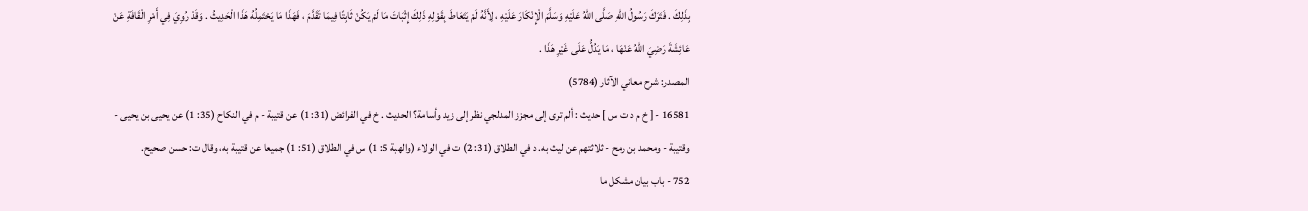بِذَلِكَ . فَتَرَكَ رَسُولُ اللهِ صَلَّى اللهُ عَلَيْهِ وَسَلَّمَ الْإِنْكَارَ عَلَيْهِ ، لِأَنَّهُ لَمْ يَتَعَاطَ بِقَوْلِهِ ذَلِكَ إِثْبَاتَ مَا لَمْ يَكُنْ ثَابِتًا فِيمَا تَقَدَّمَ ، فَهَذَا مَا يَحْتَمِلُهُ هَذَا الْحَدِيثُ . وَقَدْ رُوِيَ فِي أَمْرِ الْقَافَةِ عَنْ عَائِشَةَ رَضِيَ اللهُ عَنْهَا ، مَا يَدُلُّ عَلَى غَيْرِ هَذَا .
المصدر: شرح معاني الآثار (5784)
16581 - [ خ م د ت س ] حديث : ألم ترى إلى مجزز المدلجي نظر إلى زيد وأسامة؟ الحديث . خ في الفرائض (31: 1) عن قتيبة - م في النكاح (35: 1) عن يحيى بن يحيى - وقتيبة - ومحمد بن رمح - ثلاثتهم عن ليث به. د في الطلاق (31: 2) ت في الولاء (والهبة 5: 1) س في الطلاق (51: 1) جميعا عن قتيبة به، وقال ت: حسن صحيح.
752 - باب بيان مشكل ما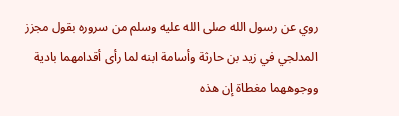روي عن رسول الله صلى الله عليه وسلم من سروره بقول مجزز المدلجي في زيد بن حارثة وأسامة ابنه لما رأى أقدامهما بادية ووجوههما مغطاة إن هذه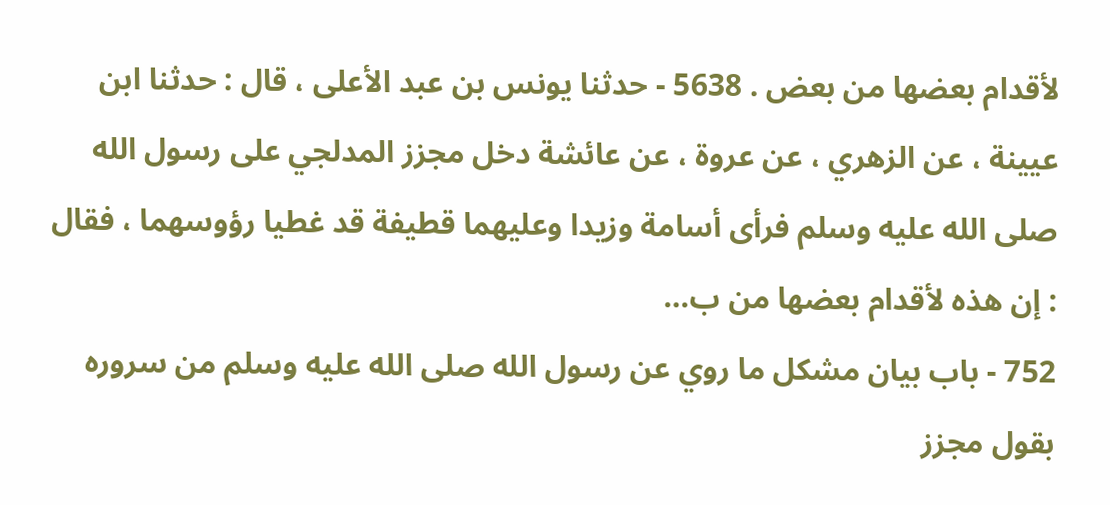لأقدام بعضها من بعض . 5638 - حدثنا يونس بن عبد الأعلى ، قال : حدثنا ابن عيينة ، عن الزهري ، عن عروة ، عن عائشة دخل مجزز المدلجي على رسول الله صلى الله عليه وسلم فرأى أسامة وزيدا وعليهما قطيفة قد غطيا رؤوسهما ، فقال : إن هذه لأقدام بعضها من ب…
752 - باب بيان مشكل ما روي عن رسول الله صلى الله عليه وسلم من سروره بقول مجزز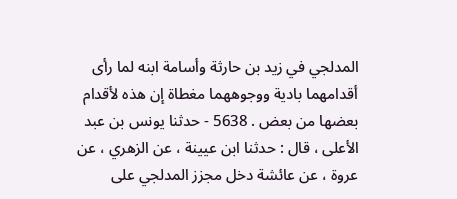المدلجي في زيد بن حارثة وأسامة ابنه لما رأى أقدامهما بادية ووجوههما مغطاة إن هذه لأقدام بعضها من بعض . 5638 - حدثنا يونس بن عبد الأعلى ، قال : حدثنا ابن عيينة ، عن الزهري ، عن عروة ، عن عائشة دخل مجزز المدلجي على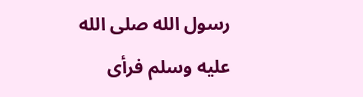رسول الله صلى الله عليه وسلم فرأى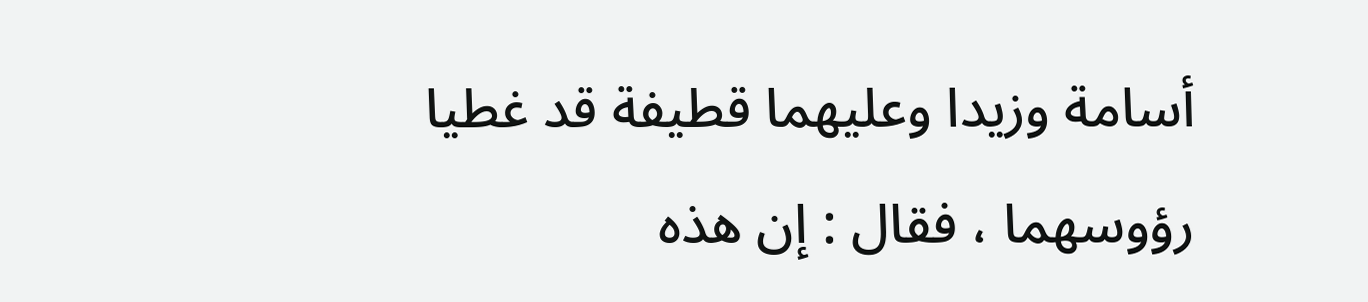أسامة وزيدا وعليهما قطيفة قد غطيا رؤوسهما ، فقال : إن هذه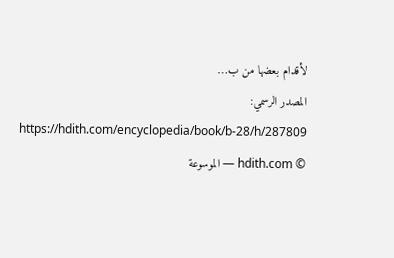لأقدام بعضها من ب…
المصدر الرسمي: https://hdith.com/encyclopedia/book/b-28/h/287809
© hdith.com — الموسوعة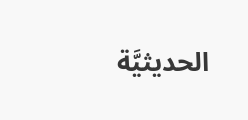الحديثيَّة